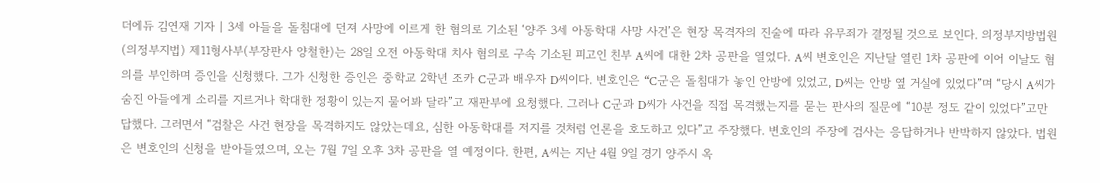더에듀 김연재 기자 | 3세 아들을 돌침대에 던져 사망에 이르게 한 혐의로 기소된 ‘양주 3세 아동학대 사망 사건’은 현장 목격자의 진술에 따라 유무죄가 결정될 것으로 보인다. 의정부지방법원(의정부지법) 제11형사부(부장판사 양철한)는 28일 오전 아동학대 치사 혐의로 구속 기소된 피고인 친부 A씨에 대한 2차 공판을 열었다. A씨 변호인은 지난달 열린 1차 공판에 이어 이날도 혐의를 부인하며 증인을 신청했다. 그가 신청한 증인은 중학교 2학년 조카 C군과 배우자 D씨이다. 변호인은 “C군은 돌침대가 놓인 안방에 있었고, D씨는 안방 옆 거실에 있었다”며 “당시 A씨가 숨진 아들에게 소리를 지르거나 학대한 정황이 있는지 물어봐 달라”고 재판부에 요청했다. 그러나 C군과 D씨가 사건을 직접 목격했는지를 묻는 판사의 질문에 “10분 정도 같이 있었다”고만 답했다. 그러면서 “검찰은 사건 현장을 목격하지도 않았는데요, 심한 아동학대를 저지를 것처럼 언론을 호도하고 있다”고 주장했다. 변호인의 주장에 검사는 응답하거나 반박하지 않았다. 법원은 변호인의 신청을 받아들였으며, 오는 7월 7일 오후 3차 공판을 열 예정이다. 한편, A씨는 지난 4월 9일 경기 양주시 옥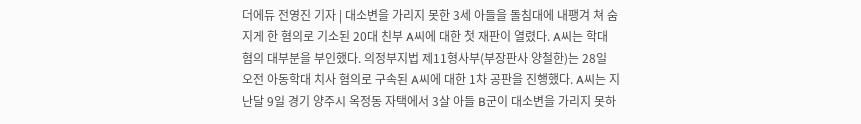더에듀 전영진 기자 | 대소변을 가리지 못한 3세 아들을 돌침대에 내팽겨 쳐 숨지게 한 혐의로 기소된 20대 친부 A씨에 대한 첫 재판이 열렸다. A씨는 학대 혐의 대부분을 부인했다. 의정부지법 제11형사부(부장판사 양철한)는 28일 오전 아동학대 치사 혐의로 구속된 A씨에 대한 1차 공판을 진행했다. A씨는 지난달 9일 경기 양주시 옥정동 자택에서 3살 아들 B군이 대소변을 가리지 못하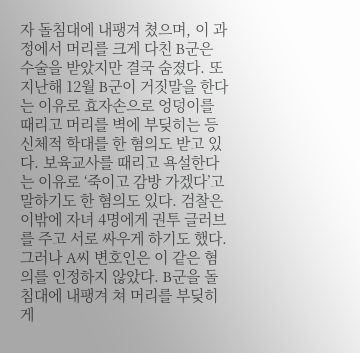자 돌침대에 내팽겨 쳤으며, 이 과정에서 머리를 크게 다친 B군은 수술을 받았지만 결국 숨졌다. 또 지난해 12월 B군이 거짓말을 한다는 이유로 효자손으로 엉덩이를 때리고 머리를 벽에 부딪히는 등 신체적 학대를 한 혐의도 받고 있다. 보육교사를 때리고 욕설한다는 이유로 ‘죽이고 감방 가겠다’고 말하기도 한 혐의도 있다. 검찰은 이밖에 자녀 4명에게 권투 글러브를 주고 서로 싸우게 하기도 했다. 그러나 A씨 변호인은 이 같은 혐의를 인정하지 않았다. B군을 돌침대에 내팽겨 쳐 머리를 부딪히게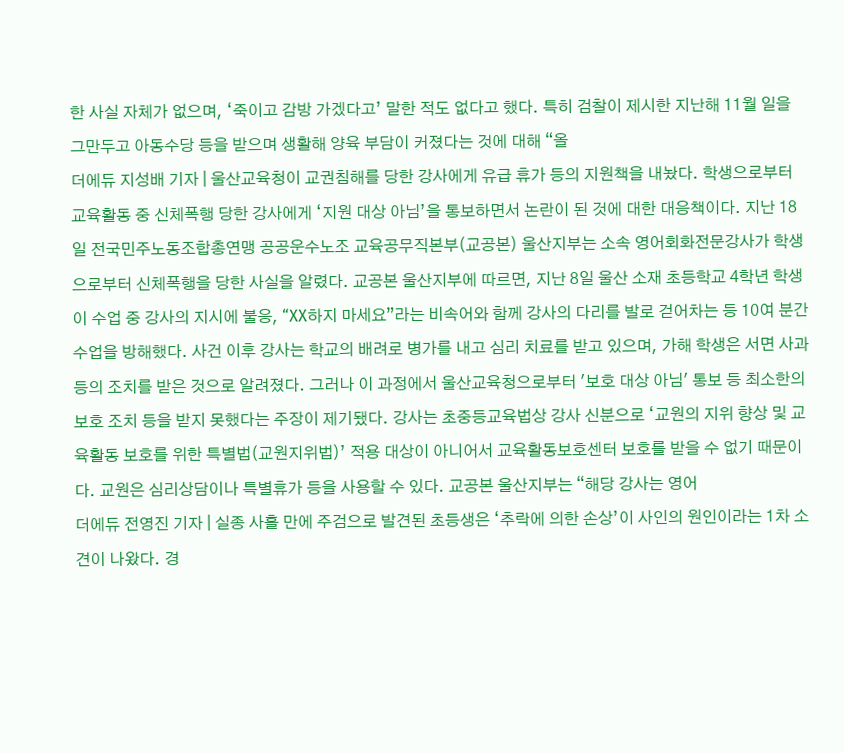한 사실 자체가 없으며, ‘죽이고 감방 가겠다고’ 말한 적도 없다고 했다. 특히 검찰이 제시한 지난해 11월 일을 그만두고 아동수당 등을 받으며 생활해 양육 부담이 커졌다는 것에 대해 “올
더에듀 지성배 기자 | 울산교육청이 교권침해를 당한 강사에게 유급 휴가 등의 지원책을 내놨다. 학생으로부터 교육활동 중 신체폭행 당한 강사에게 ‘지원 대상 아님’을 통보하면서 논란이 된 것에 대한 대응책이다. 지난 18일 전국민주노동조합총연맹 공공운수노조 교육공무직본부(교공본) 울산지부는 소속 영어회화전문강사가 학생으로부터 신체폭행을 당한 사실을 알렸다. 교공본 울산지부에 따르면, 지난 8일 울산 소재 초등학교 4학년 학생이 수업 중 강사의 지시에 불응, “XX하지 마세요”라는 비속어와 함께 강사의 다리를 발로 걷어차는 등 10여 분간 수업을 방해했다. 사건 이후 강사는 학교의 배려로 병가를 내고 심리 치료를 받고 있으며, 가해 학생은 서면 사과 등의 조치를 받은 것으로 알려졌다. 그러나 이 과정에서 울산교육청으로부터 '보호 대상 아님' 통보 등 최소한의 보호 조치 등을 받지 못했다는 주장이 제기됐다. 강사는 초중등교육법상 강사 신분으로 ‘교원의 지위 향상 및 교육활동 보호를 위한 특별법(교원지위법)’ 적용 대상이 아니어서 교육활동보호센터 보호를 받을 수 없기 때문이다. 교원은 심리상담이나 특별휴가 등을 사용할 수 있다. 교공본 울산지부는 “해당 강사는 영어
더에듀 전영진 기자 | 실종 사흘 만에 주검으로 발견된 초등생은 ‘추락에 의한 손상’이 사인의 원인이라는 1차 소견이 나왔다. 경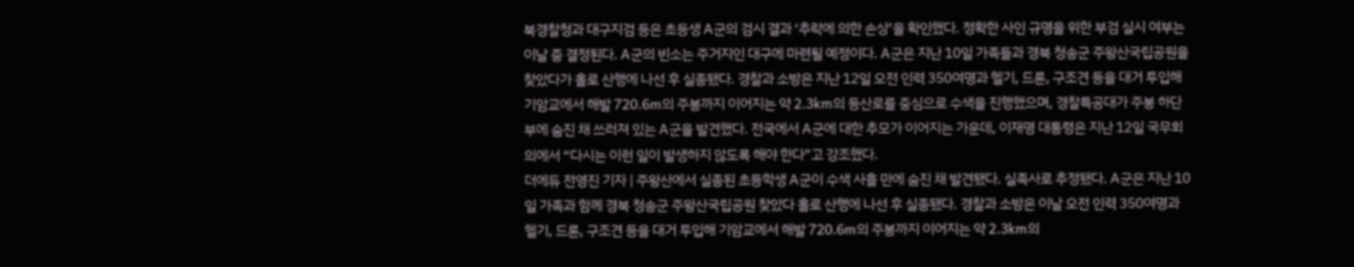북경찰청과 대구지검 등은 초등생 A군의 검시 결과 ‘추락에 의한 손상’을 확인했다. 정확한 사인 규명을 위한 부검 실시 여부는 이날 중 결정된다. A군의 빈소는 주거지인 대구에 마련될 예정이다. A군은 지난 10일 가족들과 경북 청송군 주왕산국립공원을 찾았다가 홀로 산행에 나선 후 실종됐다. 경찰과 소방은 지난 12일 오전 인력 350여명과 헬기, 드론, 구조견 등을 대거 투입해 기암교에서 해발 720.6m의 주봉까지 이어지는 약 2.3km의 등산로를 중심으로 수색을 진행했으며, 경찰특공대가 주봉 하단부에 숨진 채 쓰러져 있는 A군을 발견했다. 전국에서 A군에 대한 추모가 이어지는 가운데, 이재명 대통령은 지난 12일 국무회의에서 “다시는 이런 일이 발생하지 않도록 해야 한다”고 강조했다.
더에듀 전영진 기자 | 주왕산에서 실종된 초등학생 A군이 수색 사흘 만에 숨진 채 발견됐다. 실족사로 추정됐다. A군은 지난 10일 가족과 함께 경북 청송군 주왕산국립공원 찾았다 홀로 산행에 나선 후 실종됐다. 경찰과 소방은 이날 오전 인력 350여명과 헬기, 드론, 구조견 등을 대거 투입해 기암교에서 해발 720.6m의 주봉까지 이어지는 약 2.3km의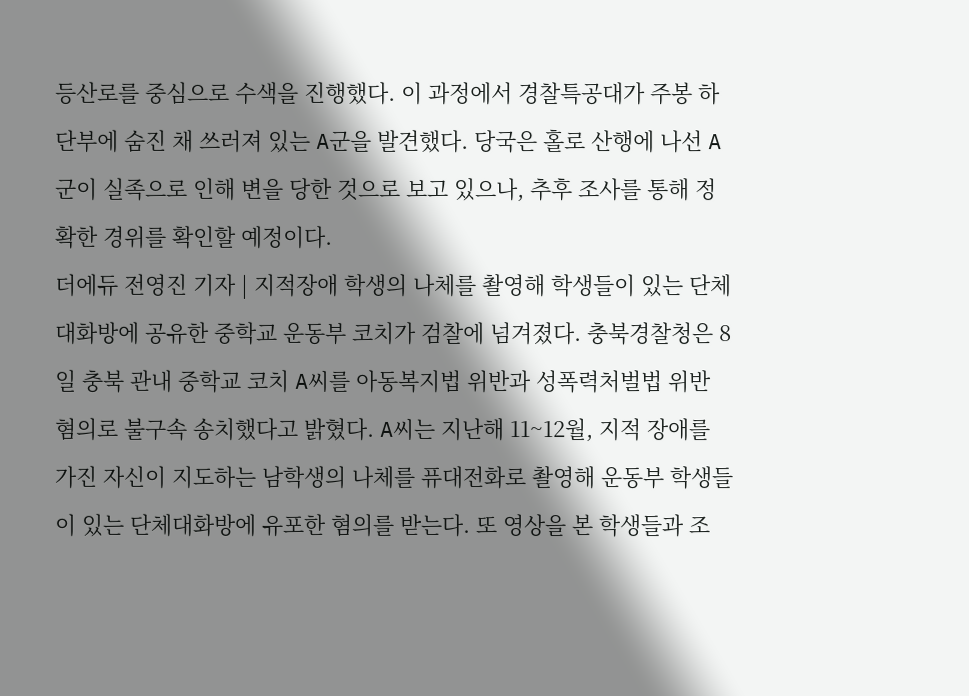등산로를 중심으로 수색을 진행했다. 이 과정에서 경찰특공대가 주봉 하단부에 숨진 채 쓰러져 있는 A군을 발견했다. 당국은 홀로 산행에 나선 A군이 실족으로 인해 변을 당한 것으로 보고 있으나, 추후 조사를 통해 정확한 경위를 확인할 예정이다.
더에듀 전영진 기자 | 지적장애 학생의 나체를 촬영해 학생들이 있는 단체대화방에 공유한 중학교 운동부 코치가 검찰에 넘겨졌다. 충북경찰청은 8일 충북 관내 중학교 코치 A씨를 아동복지법 위반과 성폭력처벌법 위반 혐의로 불구속 송치했다고 밝혔다. A씨는 지난해 11~12월, 지적 장애를 가진 자신이 지도하는 남학생의 나체를 퓨대전화로 촬영해 운동부 학생들이 있는 단체대화방에 유포한 혐의를 받는다. 또 영상을 본 학생들과 조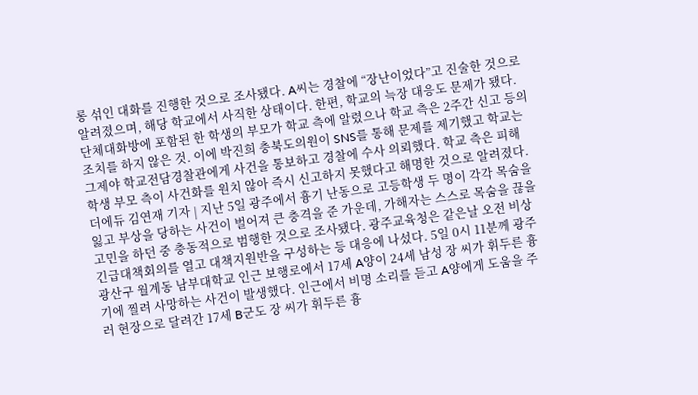롱 섞인 대화를 진행한 것으로 조사됐다. A씨는 경찰에 “장난이었다”고 진술한 것으로 알려졌으며, 해당 학교에서 사직한 상태이다. 한편, 학교의 늑장 대응도 문제가 됐다. 단체대화방에 포함된 한 학생의 부모가 학교 측에 알렸으나 학교 측은 2주간 신고 등의 조치를 하지 않은 것. 이에 박진희 충북도의원이 SNS를 통해 문제를 제기했고 학교는 그제야 학교전담경찰관에게 사건을 통보하고 경찰에 수사 의뢰했다. 학교 측은 피해 학생 부모 측이 사건화를 원치 않아 즉시 신고하지 못했다고 해명한 것으로 알려졌다.
더에듀 김연재 기자 | 지난 5일 광주에서 흉기 난동으로 고등학생 두 명이 각각 목숨을 잃고 부상을 당하는 사건이 벌어져 큰 충격을 준 가운데, 가해자는 스스로 목숨을 끊을 고민을 하던 중 충동적으로 범행한 것으로 조사됐다. 광주교육청은 같은날 오전 비상긴급대책회의를 열고 대책지원반을 구성하는 등 대응에 나섰다. 5일 0시 11분께 광주 광산구 월계동 남부대학교 인근 보행로에서 17세 A양이 24세 남성 장 씨가 휘두른 흉기에 찔려 사망하는 사건이 발생했다. 인근에서 비명 소리를 듣고 A양에게 도움을 주러 현장으로 달려간 17세 B군도 장 씨가 휘두른 흉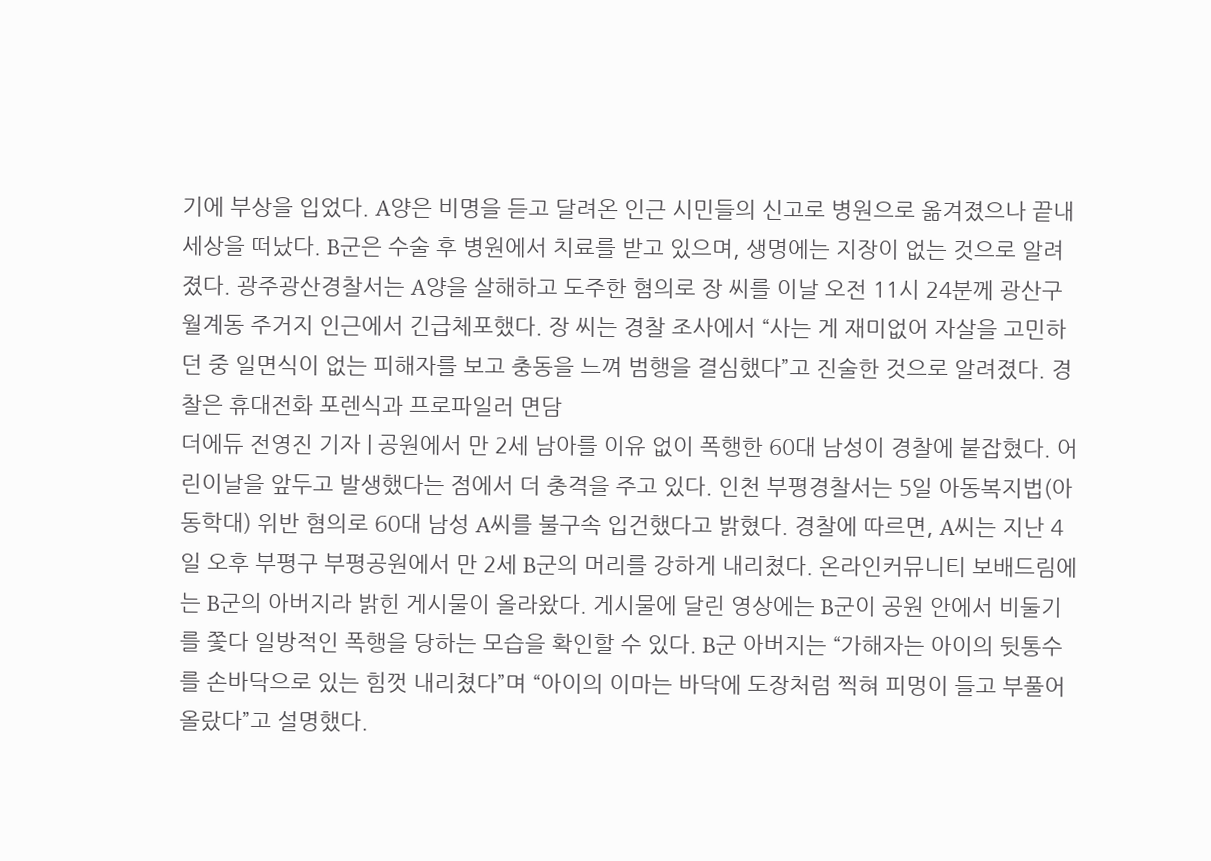기에 부상을 입었다. A양은 비명을 듣고 달려온 인근 시민들의 신고로 병원으로 옮겨졌으나 끝내 세상을 떠났다. B군은 수술 후 병원에서 치료를 받고 있으며, 생명에는 지장이 없는 것으로 알려졌다. 광주광산경찰서는 A양을 살해하고 도주한 혐의로 장 씨를 이날 오전 11시 24분께 광산구 월계동 주거지 인근에서 긴급체포했다. 장 씨는 경찰 조사에서 “사는 게 재미없어 자살을 고민하던 중 일면식이 없는 피해자를 보고 충동을 느껴 범행을 결심했다”고 진술한 것으로 알려졌다. 경찰은 휴대전화 포렌식과 프로파일러 면담
더에듀 전영진 기자 | 공원에서 만 2세 남아를 이유 없이 폭행한 60대 남성이 경찰에 붙잡혔다. 어린이날을 앞두고 발생했다는 점에서 더 충격을 주고 있다. 인천 부평경찰서는 5일 아동복지법(아동학대) 위반 혐의로 60대 남성 A씨를 불구속 입건했다고 밝혔다. 경찰에 따르면, A씨는 지난 4일 오후 부평구 부평공원에서 만 2세 B군의 머리를 강하게 내리쳤다. 온라인커뮤니티 보배드림에는 B군의 아버지라 밝힌 게시물이 올라왔다. 게시물에 달린 영상에는 B군이 공원 안에서 비둘기를 쫓다 일방적인 폭행을 당하는 모습을 확인할 수 있다. B군 아버지는 “가해자는 아이의 뒷통수를 손바닥으로 있는 힘껏 내리쳤다”며 “아이의 이마는 바닥에 도장처럼 찍혀 피멍이 들고 부풀어 올랐다”고 설명했다.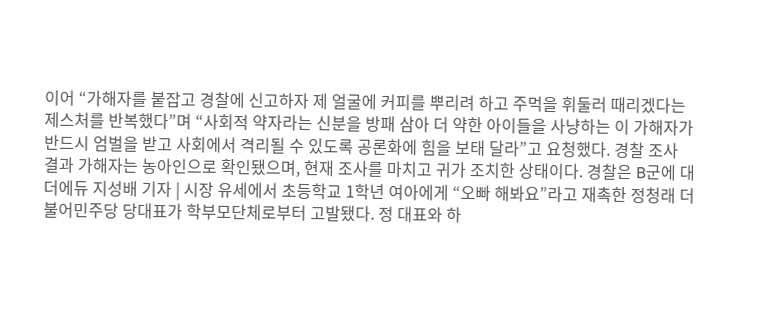이어 “가해자를 붙잡고 경찰에 신고하자 제 얼굴에 커피를 뿌리려 하고 주먹을 휘둘러 때리겠다는 제스처를 반복했다”며 “사회적 약자라는 신분을 방패 삼아 더 약한 아이들을 사냥하는 이 가해자가 반드시 엄벌을 받고 사회에서 격리될 수 있도록 공론화에 힘을 보태 달라”고 요청했다. 경찰 조사 결과 가해자는 농아인으로 확인됐으며, 현재 조사를 마치고 귀가 조치한 상태이다. 경찰은 B군에 대
더에듀 지성배 기자 | 시장 유세에서 초등학교 1학년 여아에게 “오빠 해봐요”라고 재촉한 정청래 더불어민주당 당대표가 학부모단체로부터 고발됐다. 정 대표와 하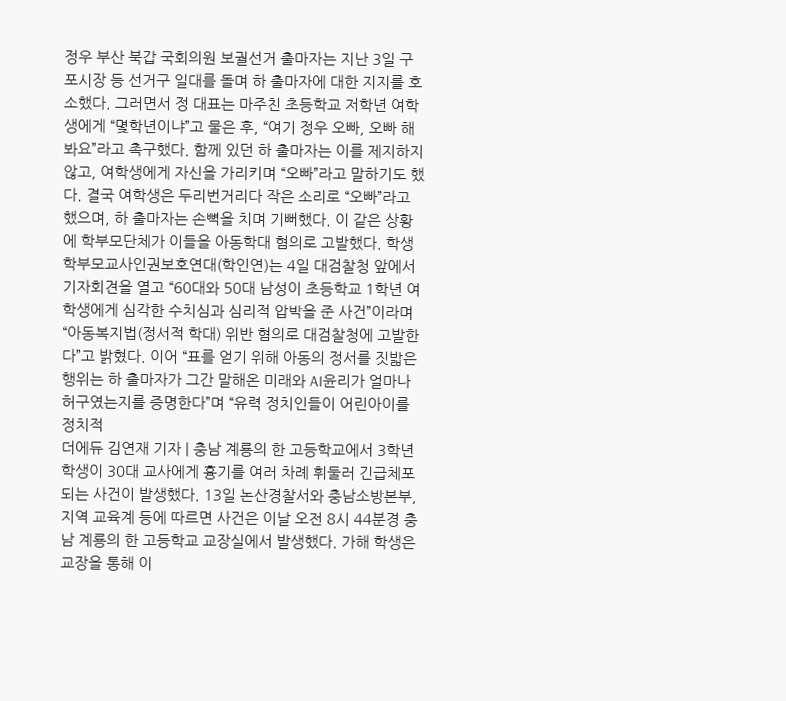정우 부산 북갑 국회의원 보궐선거 출마자는 지난 3일 구포시장 등 선거구 일대를 돌며 하 출마자에 대한 지지를 호소했다. 그러면서 정 대표는 마주친 초등학교 저학년 여학생에게 “몇학년이냐”고 물은 후, “여기 정우 오빠, 오빠 해봐요”라고 촉구했다. 함께 있던 하 출마자는 이를 제지하지 않고, 여학생에게 자신을 가리키며 “오빠”라고 말하기도 했다. 결국 여학생은 두리번거리다 작은 소리로 “오빠”라고 했으며, 하 출마자는 손뼉을 치며 기뻐했다. 이 같은 상황에 학부모단체가 이들을 아동학대 혐의로 고발했다. 학생학부모교사인권보호연대(학인연)는 4일 대검찰청 앞에서 기자회견을 열고 “60대와 50대 남성이 초등학교 1학년 여학생에게 심각한 수치심과 심리적 압박을 준 사건”이라며 “아동복지법(정서적 학대) 위반 혐의로 대검찰청에 고발한다”고 밝혔다. 이어 “표를 얻기 위해 아동의 정서를 짓밟은 행위는 하 출마자가 그간 말해온 미래와 AI윤리가 얼마나 허구였는지를 증명한다”며 “유력 정치인들이 어린아이를 정치적
더에듀 김연재 기자 | 충남 계룡의 한 고등학교에서 3학년 학생이 30대 교사에게 흉기를 여러 차례 휘둘러 긴급체포되는 사건이 발생했다. 13일 논산경찰서와 충남소방본부, 지역 교육계 등에 따르면 사건은 이날 오전 8시 44분경 충남 계룡의 한 고등학교 교장실에서 발생했다. 가해 학생은 교장을 통해 이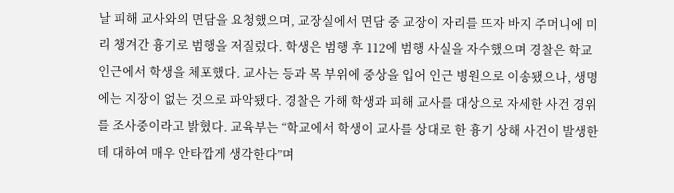날 피해 교사와의 면담을 요청했으며, 교장실에서 면담 중 교장이 자리를 뜨자 바지 주머니에 미리 챙겨간 흉기로 범행을 저질렀다. 학생은 범행 후 112에 범행 사실을 자수했으며 경찰은 학교 인근에서 학생을 체포했다. 교사는 등과 목 부위에 중상을 입어 인근 병원으로 이송됐으나, 생명에는 지장이 없는 것으로 파악됐다. 경찰은 가해 학생과 피해 교사를 대상으로 자세한 사건 경위를 조사중이라고 밝혔다. 교육부는 “학교에서 학생이 교사를 상대로 한 흉기 상해 사건이 발생한 데 대하여 매우 안타깝게 생각한다”며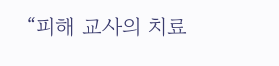“피해 교사의 치료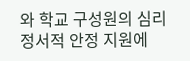와 학교 구성원의 심리 정서적 안정 지원에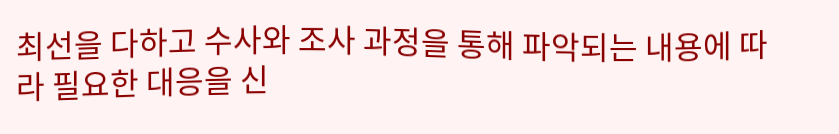최선을 다하고 수사와 조사 과정을 통해 파악되는 내용에 따라 필요한 대응을 신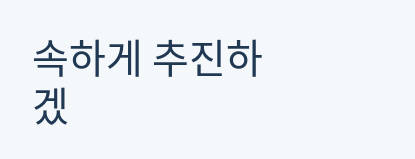속하게 추진하겠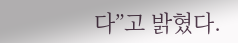다”고 밝혔다.